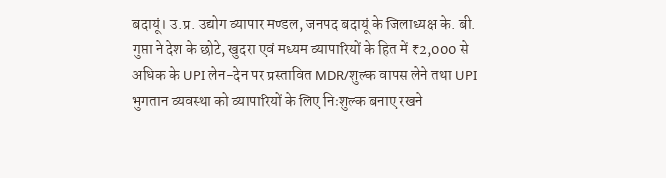बदायूं। उ.प्र. उद्योग व्यापार मण्डल, जनपद बदायूं के जिलाध्यक्ष के. बी. गुप्ता ने देश के छोटे, खुदरा एवं मध्यम व्यापारियों के हित में ₹2,000 से अधिक के UPI लेन-देन पर प्रस्तावित MDR/शुल्क वापस लेने तथा UPI भुगतान व्यवस्था को व्यापारियों के लिए निःशुल्क बनाए रखने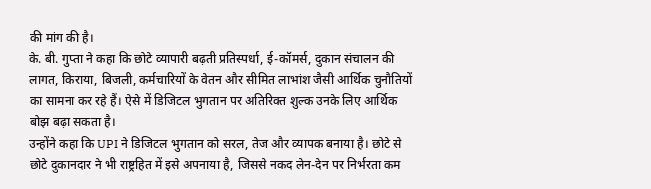की मांग की है।
के. बी. गुप्ता ने कहा कि छोटे व्यापारी बढ़ती प्रतिस्पर्धा, ई-कॉमर्स, दुकान संचालन की लागत, किराया, बिजली, कर्मचारियों के वेतन और सीमित लाभांश जैसी आर्थिक चुनौतियों का सामना कर रहे हैं। ऐसे में डिजिटल भुगतान पर अतिरिक्त शुल्क उनके लिए आर्थिक बोझ बढ़ा सकता है।
उन्होंने कहा कि UPI ने डिजिटल भुगतान को सरल, तेज और व्यापक बनाया है। छोटे से छोटे दुकानदार ने भी राष्ट्रहित में इसे अपनाया है, जिससे नकद लेन-देन पर निर्भरता कम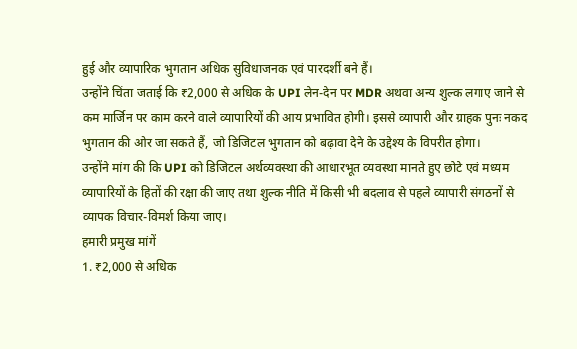हुई और व्यापारिक भुगतान अधिक सुविधाजनक एवं पारदर्शी बने हैं।
उन्होंने चिंता जताई कि ₹2,000 से अधिक के UPI लेन-देन पर MDR अथवा अन्य शुल्क लगाए जाने से कम मार्जिन पर काम करने वाले व्यापारियों की आय प्रभावित होगी। इससे व्यापारी और ग्राहक पुनः नकद भुगतान की ओर जा सकते हैं, जो डिजिटल भुगतान को बढ़ावा देने के उद्देश्य के विपरीत होगा।
उन्होंने मांग की कि UPI को डिजिटल अर्थव्यवस्था की आधारभूत व्यवस्था मानते हुए छोटे एवं मध्यम व्यापारियों के हितों की रक्षा की जाए तथा शुल्क नीति में किसी भी बदलाव से पहले व्यापारी संगठनों से व्यापक विचार-विमर्श किया जाए।
हमारी प्रमुख मांगें
1. ₹2,000 से अधिक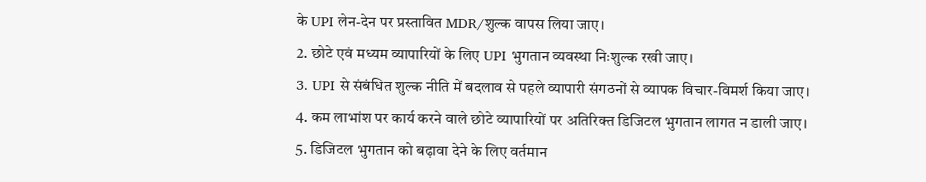के UPI लेन-देन पर प्रस्तावित MDR/शुल्क वापस लिया जाए।
2. छोटे एवं मध्यम व्यापारियों के लिए UPI भुगतान व्यवस्था निःशुल्क रखी जाए।
3. UPI से संबंधित शुल्क नीति में बदलाव से पहले व्यापारी संगठनों से व्यापक विचार-विमर्श किया जाए।
4. कम लाभांश पर कार्य करने वाले छोटे व्यापारियों पर अतिरिक्त डिजिटल भुगतान लागत न डाली जाए।
5. डिजिटल भुगतान को बढ़ावा देने के लिए वर्तमान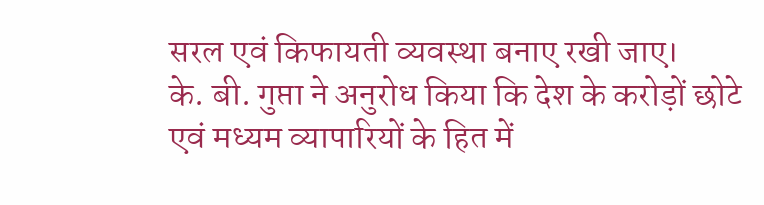सरल एवं किफायती व्यवस्था बनाए रखी जाए।
के. बी. गुप्ता ने अनुरोध किया कि देश के करोड़ों छोटे एवं मध्यम व्यापारियों के हित में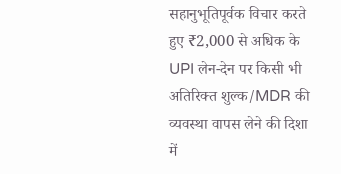सहानुभूतिपूर्वक विचार करते हुए ₹2,000 से अधिक के UPI लेन-देन पर किसी भी अतिरिक्त शुल्क/MDR की व्यवस्था वापस लेने की दिशा में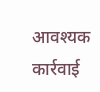आवश्यक कार्रवाई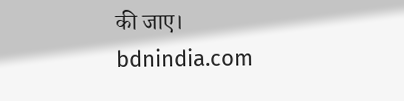की जाए।
bdnindia.com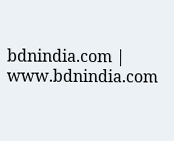bdnindia.com | www.bdnindia.com